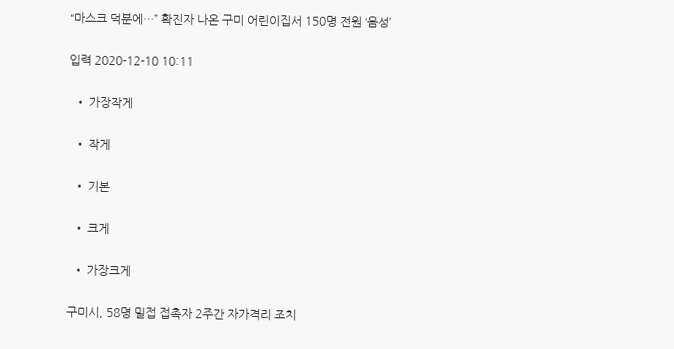“마스크 덕분에…” 확진자 나온 구미 어린이집서 150명 전원 ‘음성’

입력 2020-12-10 10:11

  • 가장작게

  • 작게

  • 기본

  • 크게

  • 가장크게

구미시, 58명 밀접 접촉자 2주간 자가격리 조치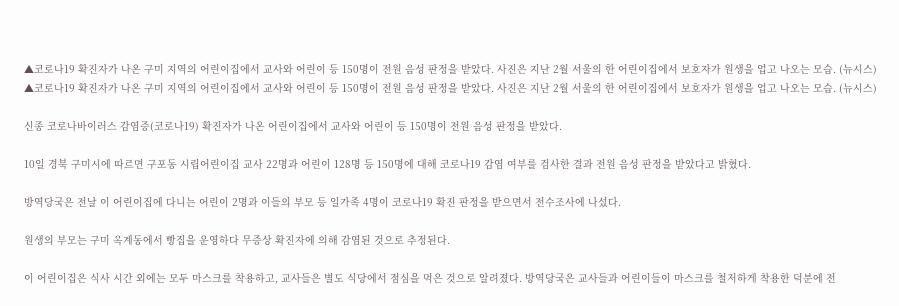▲코로나19 확진자가 나온 구미 지역의 어린이집에서 교사와 어린이 등 150명이 전원 음성 판정을 받았다. 사진은 지난 2월 서울의 한 어린이집에서 보호자가 원생을 업고 나오는 모습. (뉴시스)
▲코로나19 확진자가 나온 구미 지역의 어린이집에서 교사와 어린이 등 150명이 전원 음성 판정을 받았다. 사진은 지난 2월 서울의 한 어린이집에서 보호자가 원생을 업고 나오는 모습. (뉴시스)

신종 코로나바이러스 감염증(코로나19) 확진자가 나온 어린이집에서 교사와 어린이 등 150명이 전원 음성 판정을 받았다.

10일 경북 구미시에 따르면 구포동 시립어린이집 교사 22명과 어린이 128명 등 150명에 대해 코로나19 감염 여부를 검사한 결과 전원 음성 판정을 받았다고 밝혔다.

방역당국은 전날 이 어린이집에 다니는 어린이 2명과 이들의 부모 등 일가족 4명이 코로나19 확진 판정을 받으면서 전수조사에 나섰다.

원생의 부모는 구미 옥계동에서 빵집을 운영하다 무증상 확진자에 의해 감염된 것으로 추정된다.

이 어린이집은 식사 시간 외에는 모두 마스크를 착용하고, 교사들은 별도 식당에서 점심을 먹은 것으로 알려졌다. 방역당국은 교사들과 어린이들이 마스크를 철저하게 착용한 덕분에 전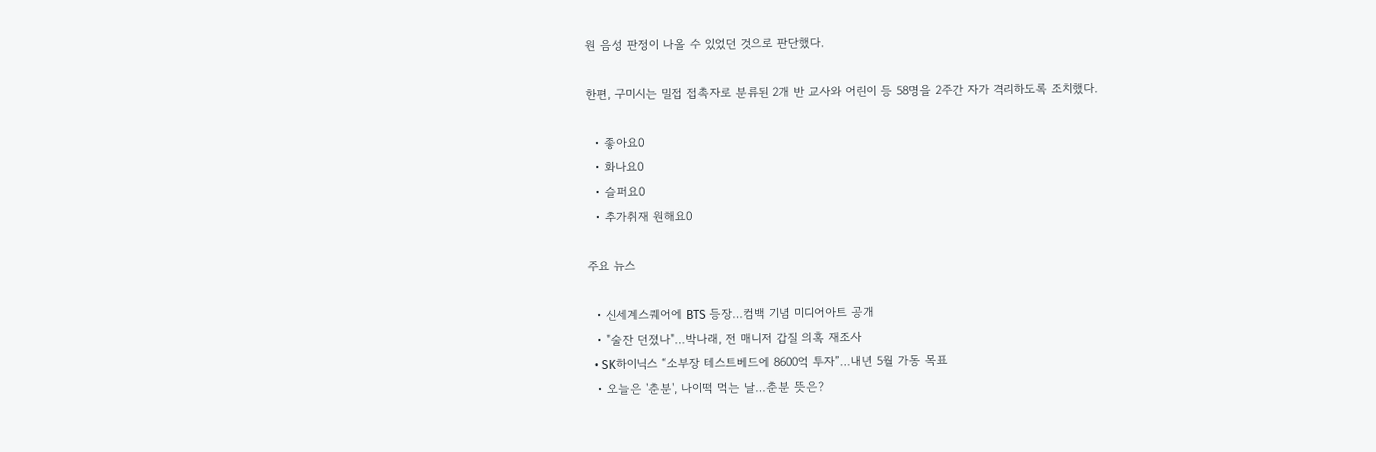원 음성 판정이 나올 수 있었던 것으로 판단했다.

한편, 구미시는 밀접 접촉자로 분류된 2개 반 교사와 어린이 등 58명을 2주간 자가 격리하도록 조치했다.

  • 좋아요0
  • 화나요0
  • 슬퍼요0
  • 추가취재 원해요0

주요 뉴스

  • 신세계스퀘어에 BTS 등장…컴백 기념 미디어아트 공개
  • "술잔 던졌나"…박나래, 전 매니저 갑질 의혹 재조사
  • SK하이닉스 “소부장 테스트베드에 8600억 투자”…내년 5월 가동 목표
  • 오늘은 '춘분', 나이떡 먹는 날…춘분 뜻은?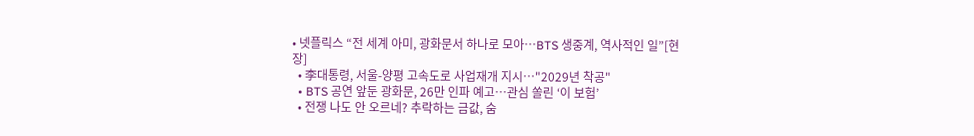• 넷플릭스 “전 세계 아미, 광화문서 하나로 모아…BTS 생중계, 역사적인 일”[현장]
  • 李대통령, 서울-양평 고속도로 사업재개 지시…"2029년 착공"
  • BTS 공연 앞둔 광화문, 26만 인파 예고…관심 쏠린 ‘이 보험’
  • 전쟁 나도 안 오르네? 추락하는 금값, 숨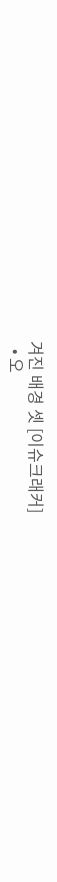겨진 배경 셋 [이슈크래커]
  • 오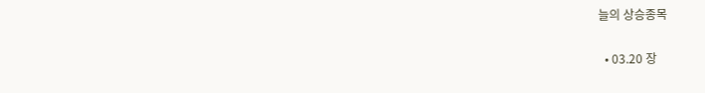늘의 상승종목

  • 03.20 장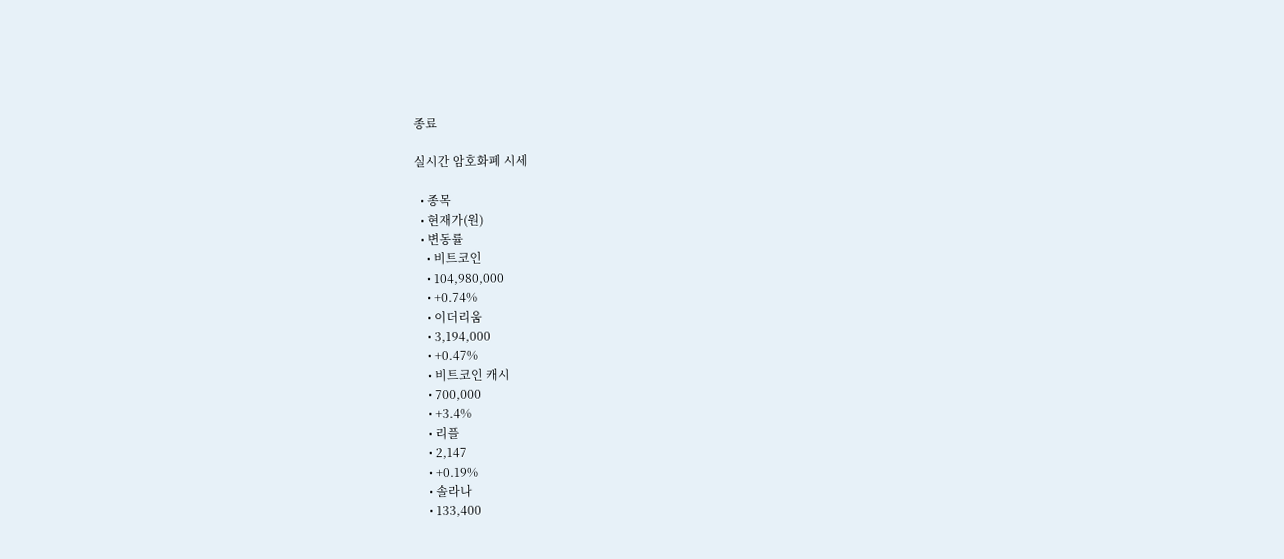종료

실시간 암호화폐 시세

  • 종목
  • 현재가(원)
  • 변동률
    • 비트코인
    • 104,980,000
    • +0.74%
    • 이더리움
    • 3,194,000
    • +0.47%
    • 비트코인 캐시
    • 700,000
    • +3.4%
    • 리플
    • 2,147
    • +0.19%
    • 솔라나
    • 133,400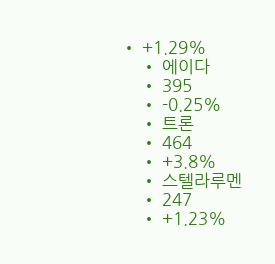• +1.29%
    • 에이다
    • 395
    • -0.25%
    • 트론
    • 464
    • +3.8%
    • 스텔라루멘
    • 247
    • +1.23%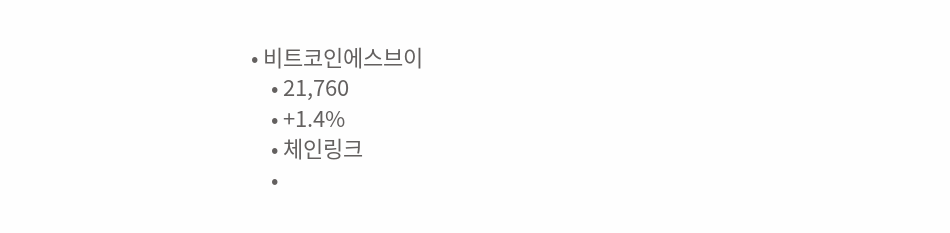• 비트코인에스브이
    • 21,760
    • +1.4%
    • 체인링크
    •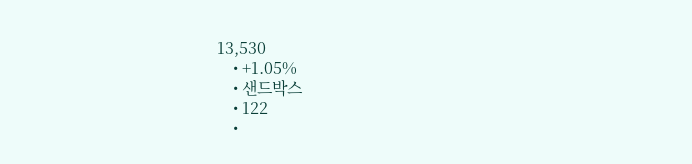13,530
    • +1.05%
    • 샌드박스
    • 122
    •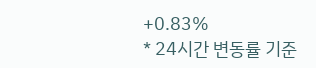+0.83%
* 24시간 변동률 기준